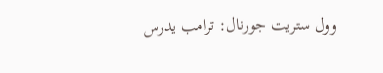وول ستريت جورنال: ترامب يدرس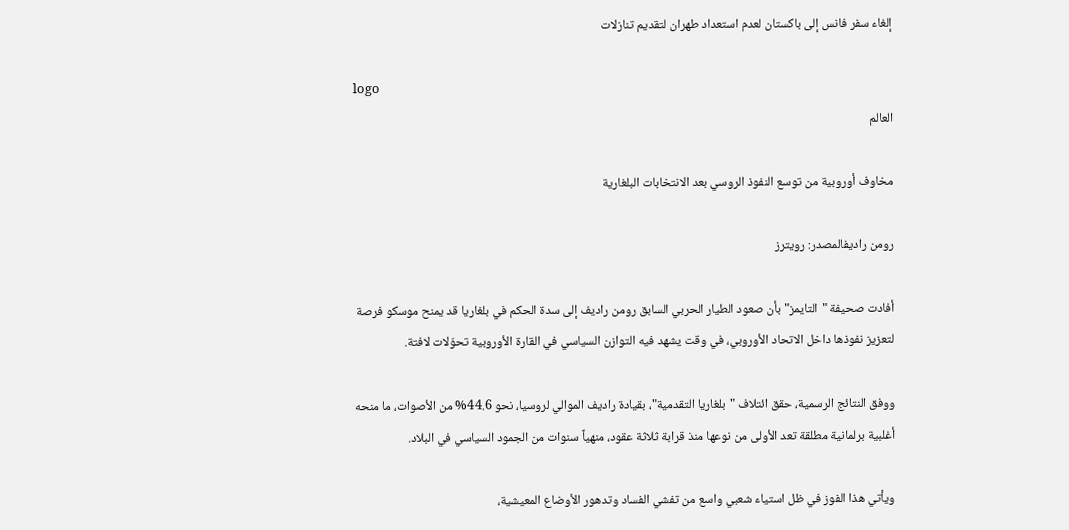إلغاء سفر فانس إلى باكستان لعدم استعداد طهران لتقديم تنازلات

logo
العالم

مخاوف أوروبية من توسع النفوذ الروسي بعد الانتخابات البلغارية

رومن راديفالمصدر: رويترز

أفادت صحيفة "التايمز" بأن صعود الطيار الحربي السابق رومن راديف إلى سدة الحكم في بلغاريا قد يمنح موسكو فرصة لتعزيز نفوذها داخل الاتحاد الأوروبي، في وقت يشهد فيه التوازن السياسي في القارة الأوروبية تحوّلات لافتة.

ووفق النتائج الرسمية، حقق ائتلاف "بلغاريا التقدمية"، بقيادة راديف الموالي لروسيا، نحو 44.6% من الأصوات، ما منحه أغلبية برلمانية مطلقة تعد الأولى من نوعها منذ قرابة ثلاثة عقود، منهياً سنوات من الجمود السياسي في البلاد.

ويأتي هذا الفوز في ظل استياء شعبي واسع من تفشي الفساد وتدهور الأوضاع المعيشية،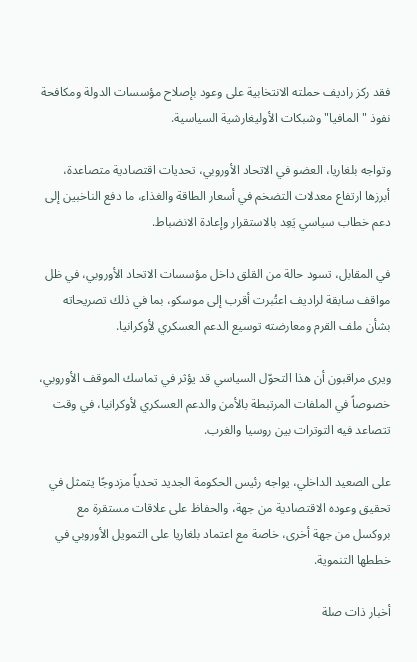فقد ركز راديف حملته الانتخابية على وعود بإصلاح مؤسسات الدولة ومكافحة نفوذ "المافيا" وشبكات الأوليغارشية السياسية.

وتواجه بلغاريا، العضو في الاتحاد الأوروبي، تحديات اقتصادية متصاعدة، أبرزها ارتفاع معدلات التضخم في أسعار الطاقة والغذاء، ما دفع الناخبين إلى دعم خطاب سياسي يَعِد بالاستقرار وإعادة الانضباط.

في المقابل، تسود حالة من القلق داخل مؤسسات الاتحاد الأوروبي، في ظل مواقف سابقة لراديف اعتُبرت أقرب إلى موسكو، بما في ذلك تصريحاته بشأن ملف القرم ومعارضته توسيع الدعم العسكري لأوكرانيا.

ويرى مراقبون أن هذا التحوّل السياسي قد يؤثر في تماسك الموقف الأوروبي، خصوصاً في الملفات المرتبطة بالأمن والدعم العسكري لأوكرانيا، في وقت تتصاعد فيه التوترات بين روسيا والغرب.

على الصعيد الداخلي، يواجه رئيس الحكومة الجديد تحدياً مزدوجًا يتمثل في تحقيق وعوده الاقتصادية من جهة، والحفاظ على علاقات مستقرة مع بروكسل من جهة أخرى، خاصة مع اعتماد بلغاريا على التمويل الأوروبي في خططها التنموية.

أخبار ذات صلة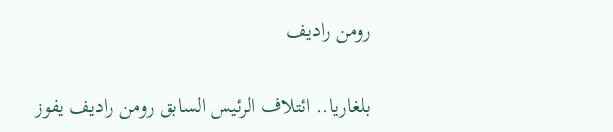رومن راديف

بلغاريا.. ائتلاف الرئيس السابق رومن راديف يفوز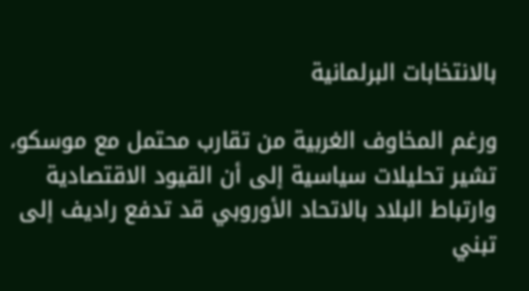بالانتخابات البرلمانية

ورغم المخاوف الغربية من تقارب محتمل مع موسكو، تشير تحليلات سياسية إلى أن القيود الاقتصادية وارتباط البلاد بالاتحاد الأوروبي قد تدفع راديف إلى تبني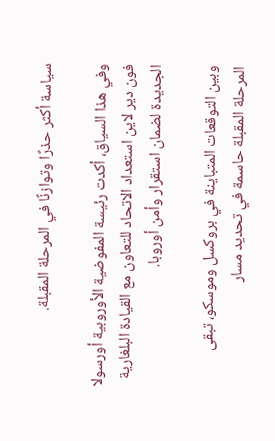سياسة أكثر حذرًا وتوازنًا في المرحلة المقبلة.

وفي هذا السياق، أكدت رئيسة المفوضية الأوروبية أورسولا فون دير لاين استعداد الاتحاد للتعاون مع القيادة البلغارية الجديدة لضمان استقرار وأمن أوروبا.

وبين التوقعات المتباينة في بروكسل وموسكو، تبقى المرحلة المقبلة حاسمة في تحديد مسار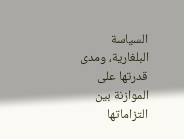السياسة البلغارية، ومدى قدرتها على الموازنة بين التزاماتها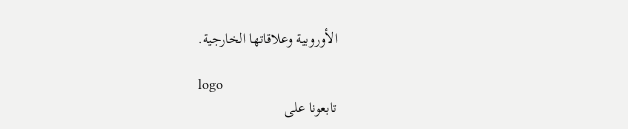الأوروبية وعلاقاتها الخارجية.

logo
تابعونا على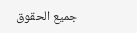جميع الحقوق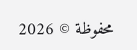محفوظة © 2026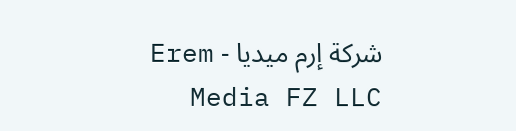شركة إرم ميديا - Erem Media FZ LLC